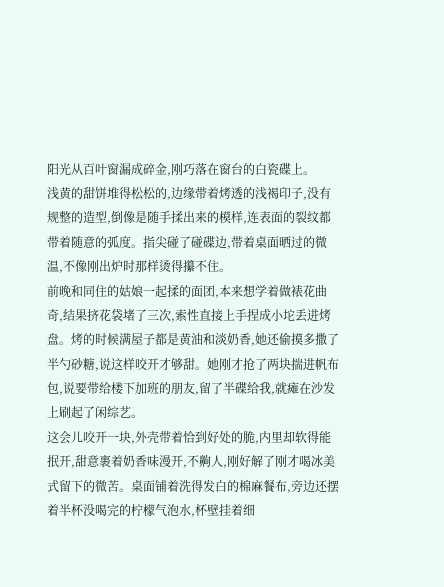阳光从百叶窗漏成碎金,刚巧落在窗台的白瓷碟上。
浅黄的甜饼堆得松松的,边缘带着烤透的浅褐印子,没有规整的造型,倒像是随手揉出来的模样,连表面的裂纹都带着随意的弧度。指尖碰了碰碟边,带着桌面晒过的微温,不像刚出炉时那样烫得攥不住。
前晚和同住的姑娘一起揉的面团,本来想学着做裱花曲奇,结果挤花袋堵了三次,索性直接上手捏成小坨丢进烤盘。烤的时候满屋子都是黄油和淡奶香,她还偷摸多撒了半勺砂糖,说这样咬开才够甜。她刚才抢了两块揣进帆布包,说要带给楼下加班的朋友,留了半碟给我,就瘫在沙发上刷起了闲综艺。
这会儿咬开一块,外壳带着恰到好处的脆,内里却软得能抿开,甜意裹着奶香味漫开,不齁人,刚好解了刚才喝冰美式留下的微苦。桌面铺着洗得发白的棉麻餐布,旁边还摆着半杯没喝完的柠檬气泡水,杯壁挂着细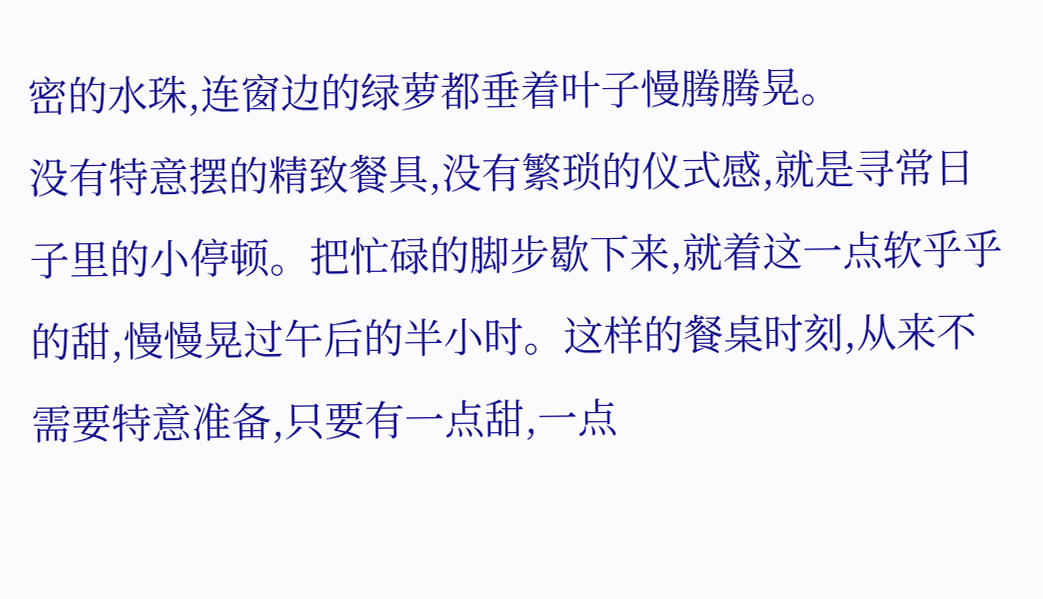密的水珠,连窗边的绿萝都垂着叶子慢腾腾晃。
没有特意摆的精致餐具,没有繁琐的仪式感,就是寻常日子里的小停顿。把忙碌的脚步歇下来,就着这一点软乎乎的甜,慢慢晃过午后的半小时。这样的餐桌时刻,从来不需要特意准备,只要有一点甜,一点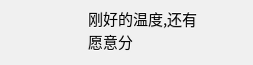刚好的温度,还有愿意分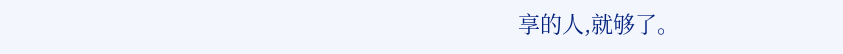享的人,就够了。